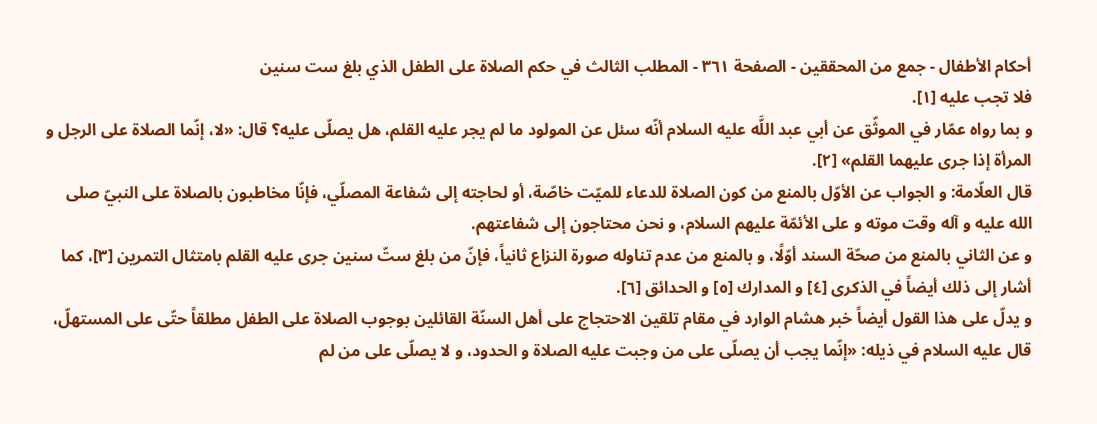أحكام الأطفال - جمع من المحققين - الصفحة ٣٦١ - المطلب الثالث في حكم الصلاة على الطفل الذي بلغ ست سنين
فلا تجب عليه [١].
و بما رواه عمّار في الموثّق عن أبي عبد اللَّه عليه السلام أنّه سئل عن المولود ما لم يجر عليه القلم، هل يصلّى عليه؟ قال: «لا، إنّما الصلاة على الرجل و المرأة إذا جرى عليهما القلم» [٢].
قال العلّامة: و الجواب عن الأوّل بالمنع من كون الصلاة للدعاء للميّت خاصّة، أو لحاجته إلى شفاعة المصلّي، فإنّا مخاطبون بالصلاة على النبيّ صلى الله عليه و آله وقت موته و على الأئمّة عليهم السلام، و نحن محتاجون إلى شفاعتهم.
و عن الثاني بالمنع من صحّة السند أوّلًا، و بالمنع من عدم تناوله صورة النزاع ثانياً، فإنّ من بلغ ستّ سنين جرى عليه القلم بامتثال التمرين [٣]، كما أشار إلى ذلك أيضاً في الذكرى [٤] و المدارك [٥] و الحدائق [٦].
و يدلّ على هذا القول أيضاً خبر هشام الوارد في مقام تلقين الاحتجاج على أهل السنّة القائلين بوجوب الصلاة على الطفل مطلقاً حتّى على المستهلّ، قال عليه السلام في ذيله: «إنّما يجب أن يصلّى على من وجبت عليه الصلاة و الحدود، و لا يصلّى على من لم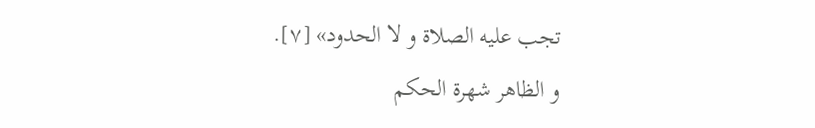تجب عليه الصلاة و لا الحدود» [٧].
و الظاهر شهرة الحكم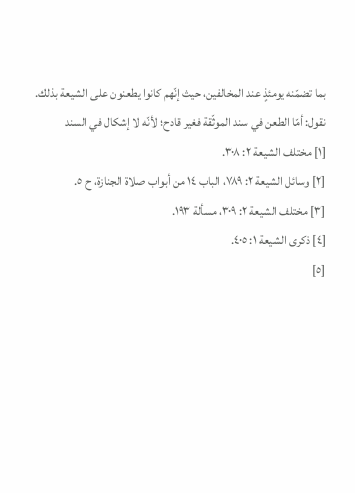بما تضمّنه يومئذٍ عند المخالفين، حيث إنّهم كانوا يطعنون على الشيعة بذلك.
نقول: أمّا الطعن في سند الموثّقة فغير قادح؛ لأنّه لا إشكال في السند
[١] مختلف الشيعة ٢: ٣٠٨.
[٢] وسائل الشيعة ٢: ٧٨٩، الباب ١٤ من أبواب صلاة الجنازة، ح ٥.
[٣] مختلف الشيعة ٢: ٣٠٩، مسألة ١٩٣.
[٤] ذكرى الشيعة ١: ٤٠٥.
[٥]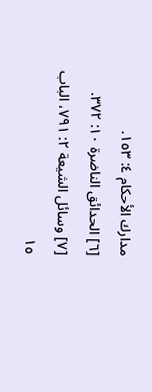مدارك الأحكام ٤: ١٥٣.
[٦] الحدائق الناضرة ١٠: ٣٧٢.
[٧] وسائل الشيعة ٢: ٧٩١، الباب ١٥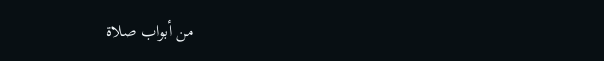من أبواب صلاة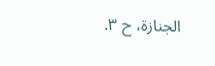الجنازة، ح ٣.